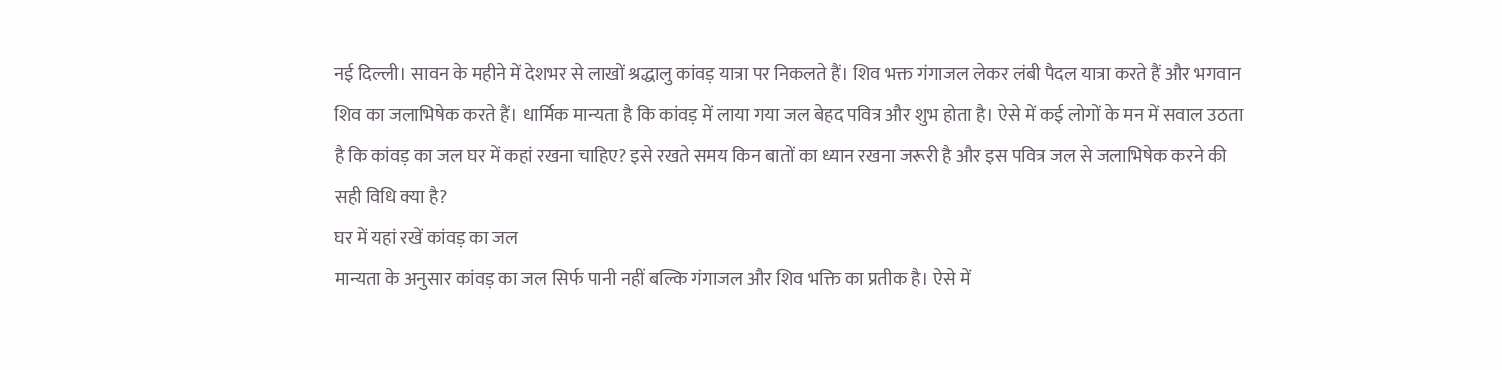नई दिल्ली। सावन के महीने में देशभर से लाखों श्रद्धालु कांवड़ यात्रा पर निकलते हैं। शिव भक्त गंगाजल लेकर लंबी पैदल यात्रा करते हैं और भगवान शिव का जलाभिषेक करते हैं। धार्मिक मान्यता है कि कांवड़ में लाया गया जल बेहद पवित्र और शुभ होता है। ऐसे में कई लोगों के मन में सवाल उठता है कि कांवड़ का जल घर में कहां रखना चाहिए? इसे रखते समय किन बातों का ध्यान रखना जरूरी है और इस पवित्र जल से जलाभिषेक करने की सही विधि क्या है?
घर में यहां रखें कांवड़ का जल
मान्यता के अनुसार कांवड़ का जल सिर्फ पानी नहीं बल्कि गंगाजल और शिव भक्ति का प्रतीक है। ऐसे में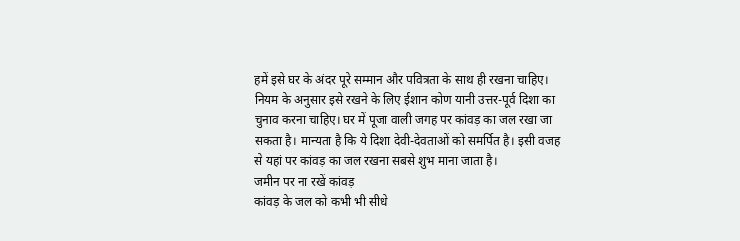हमें इसे घर के अंदर पूरे सम्मान और पवित्रता के साथ ही रखना चाहिए। नियम के अनुसार इसे रखने के लिए ईशान कोण यानी उत्तर-पूर्व दिशा का चुनाव करना चाहिए। घर में पूजा वाली जगह पर कांवड़ का जल रखा जा सकता है। मान्यता है कि ये दिशा देवी-देवताओं को समर्पित है। इसी वजह से यहां पर कांवड़ का जल रखना सबसे शुभ माना जाता है।
जमीन पर ना रखें कांवड़
कांवड़ के जल को कभी भी सीधे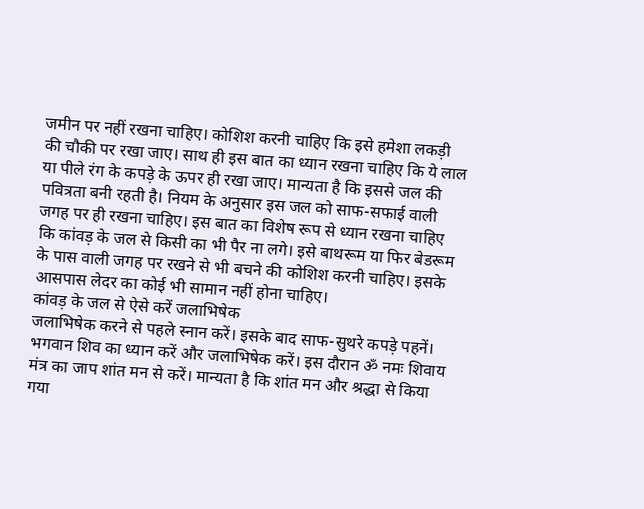जमीन पर नहीं रखना चाहिए। कोशिश करनी चाहिए कि इसे हमेशा लकड़ी की चौकी पर रखा जाए। साथ ही इस बात का ध्यान रखना चाहिए कि ये लाल या पीले रंग के कपड़े के ऊपर ही रखा जाए। मान्यता है कि इससे जल की पवित्रता बनी रहती है। नियम के अनुसार इस जल को साफ-सफाई वाली जगह पर ही रखना चाहिए। इस बात का विशेष रूप से ध्यान रखना चाहिए कि कांवड़ के जल से किसी का भी पैर ना लगे। इसे बाथरूम या फिर बेडरूम के पास वाली जगह पर रखने से भी बचने की कोशिश करनी चाहिए। इसके आसपास लेदर का कोई भी सामान नहीं होना चाहिए।
कांवड़ के जल से ऐसे करें जलाभिषेक
जलाभिषेक करने से पहले स्नान करें। इसके बाद साफ-सुथरे कपड़े पहनें। भगवान शिव का ध्यान करें और जलाभिषेक करें। इस दौरान ॐ नमः शिवाय मंत्र का जाप शांत मन से करें। मान्यता है कि शांत मन और श्रद्धा से किया गया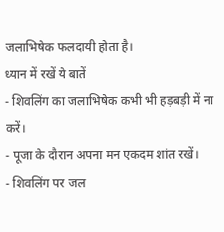जलाभिषेक फलदायी होता है।
ध्यान में रखें ये बातें
- शिवलिंग का जलाभिषेक कभी भी हड़बड़ी में ना करें।
- पूजा के दौरान अपना मन एकदम शांत रखें।
- शिवलिंग पर जल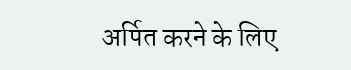अर्पित करने के लिए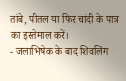तांबे, पीतल या फिर चांदी के पात्र का इस्तेमाल करें।
- जलाभिषेक के बाद शिवलिंग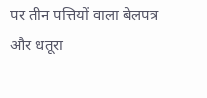पर तीन पत्तियों वाला बेलपत्र और धतूरा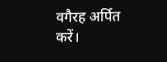वगैरह अर्पित करें।